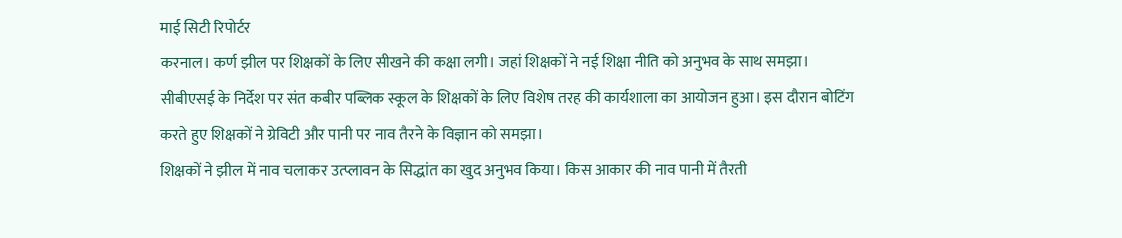माई सिटी रिपोर्टर
करनाल। कर्ण झील पर शिक्षकों के लिए सीखने की कक्षा लगी। जहां शिक्षकों ने नई शिक्षा नीति को अनुभव के साथ समझा। सीबीएसई के निर्देश पर संत कबीर पब्लिक स्कूल के शिक्षकों के लिए विशेष तरह की कार्यशाला का आयोजन हुआ। इस दौरान बोटिंग करते हुए शिक्षकों ने ग्रेविटी और पानी पर नाव तैरने के विज्ञान को समझा।
शिक्षकों ने झील में नाव चलाकर उत्प्लावन के सिद्धांत का खुद अनुभव किया। किस आकार की नाव पानी में तैरती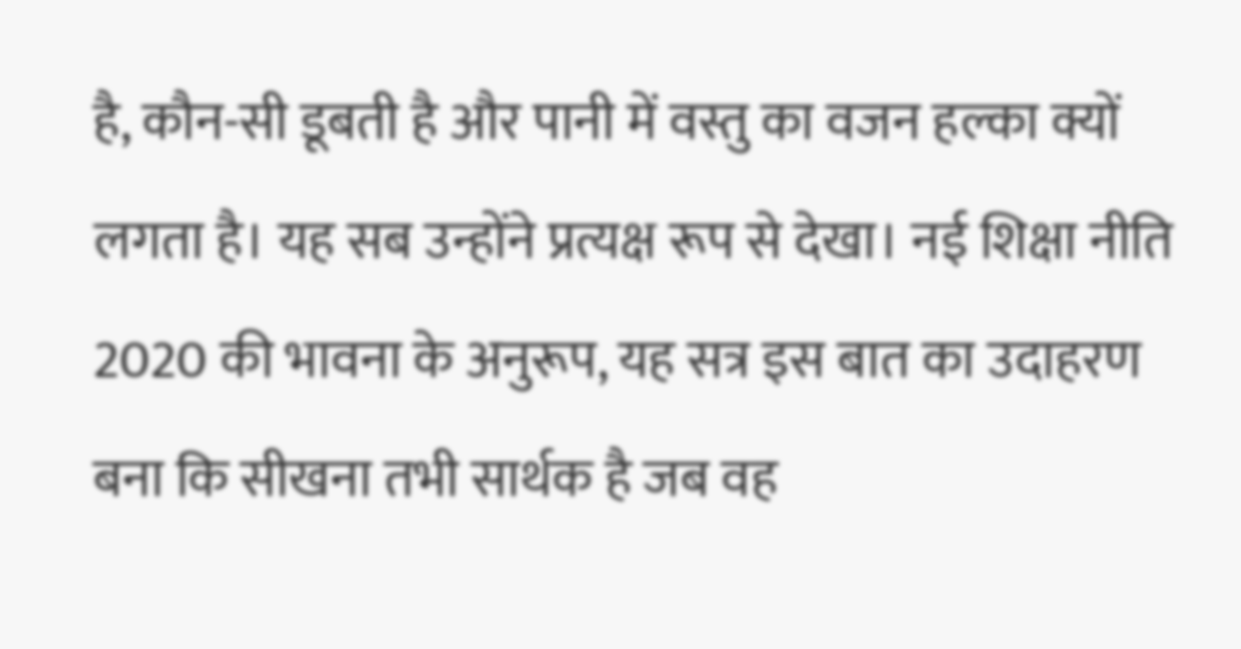है, कौन-सी डूबती है और पानी में वस्तु का वजन हल्का क्यों लगता है। यह सब उन्होंने प्रत्यक्ष रूप से देखा। नई शिक्षा नीति 2020 की भावना के अनुरूप, यह सत्र इस बात का उदाहरण बना कि सीखना तभी सार्थक है जब वह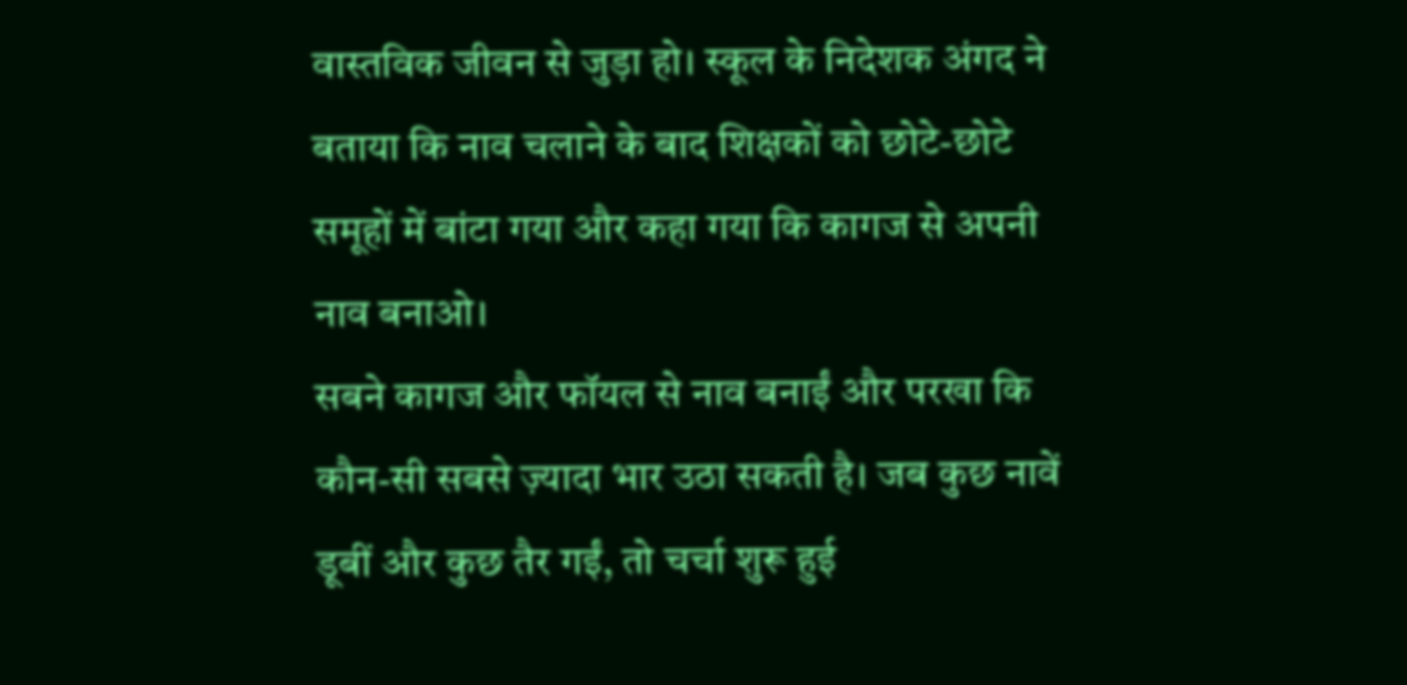वास्तविक जीवन से जुड़ा हो। स्कूल के निदेशक अंगद ने बताया कि नाव चलाने के बाद शिक्षकों को छोटे-छोटे समूहों में बांटा गया और कहा गया कि कागज से अपनी नाव बनाओ।
सबने कागज और फॉयल से नाव बनाईं और परखा कि कौन-सी सबसे ज़्यादा भार उठा सकती है। जब कुछ नावें डूबीं और कुछ तैर गईं, तो चर्चा शुरू हुई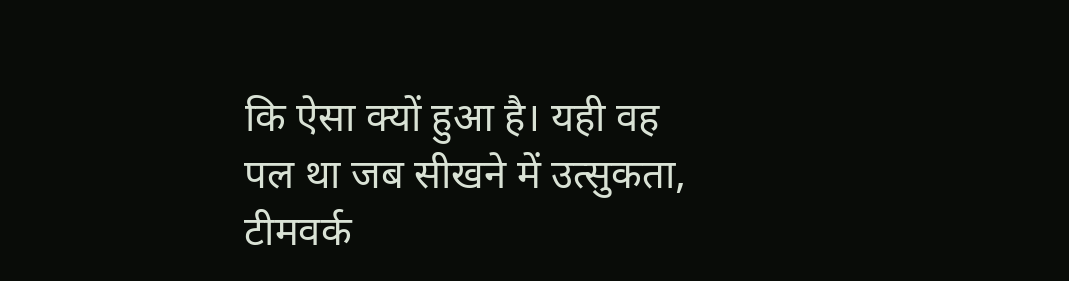कि ऐसा क्यों हुआ है। यही वह पल था जब सीखने में उत्सुकता, टीमवर्क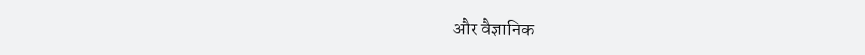और वैज्ञानिक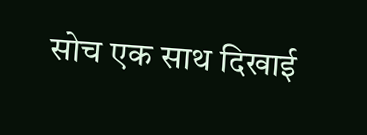सोच एक साथ दिखाई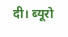दी। ब्यूरो